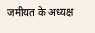जमीयत के अध्यक्ष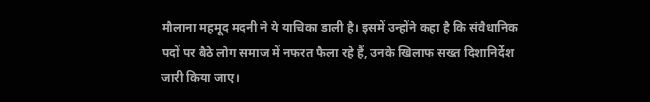मौलाना महमूद मदनी ने ये याचिका डाली है। इसमें उन्होंने कहा है कि संवैधानिक पदों पर बैठे लोग समाज में नफरत फैला रहे हैं, उनके खिलाफ सख्त दिशानिर्देश जारी किया जाए।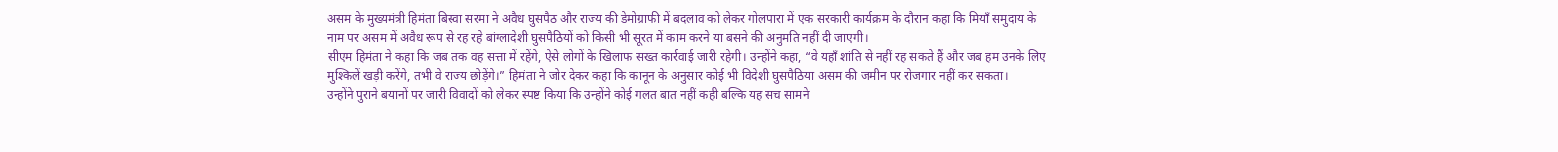असम के मुख्यमंत्री हिमंता बिस्वा सरमा ने अवैध घुसपैठ और राज्य की डेमोग्राफी में बदलाव को लेकर गोलपारा में एक सरकारी कार्यक्रम के दौरान कहा कि मियाँ समुदाय के नाम पर असम में अवैध रूप से रह रहे बांग्लादेशी घुसपैठियों को किसी भी सूरत में काम करने या बसने की अनुमति नहीं दी जाएगी।
सीएम हिमंता ने कहा कि जब तक वह सत्ता में रहेंगे, ऐसे लोगों के खिलाफ सख्त कार्रवाई जारी रहेगी। उन्होंने कहा, “वे यहाँ शांति से नहीं रह सकते हैं और जब हम उनके लिए मुश्किलें खड़ी करेंगे, तभी वे राज्य छोड़ेंगे।” हिमंता ने जोर देकर कहा कि कानून के अनुसार कोई भी विदेशी घुसपैठिया असम की जमीन पर रोजगार नहीं कर सकता।
उन्होंने पुराने बयानों पर जारी विवादों को लेकर स्पष्ट किया कि उन्होंने कोई गलत बात नहीं कही बल्कि यह सच सामने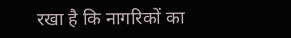रखा है कि नागरिकों का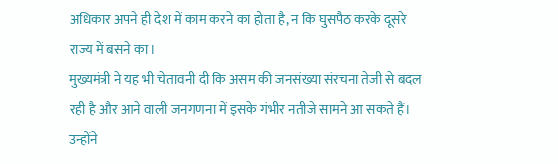अधिकार अपने ही देश में काम करने का होता है, न कि घुसपैठ करके दूसरे राज्य में बसने का।
मुख्यमंत्री ने यह भी चेतावनी दी कि असम की जनसंख्या संरचना तेजी से बदल रही है और आने वाली जनगणना में इसके गंभीर नतीजे सामने आ सकते हैं। उन्होंने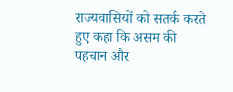राज्यवासियों को सतर्क करते हुए कहा कि असम की पहचान और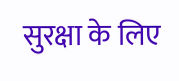सुरक्षा के लिए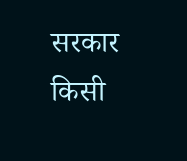सरकार किसी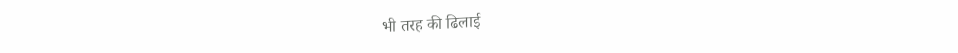भी तरह की ढिलाई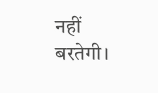नहीं बरतेगी।